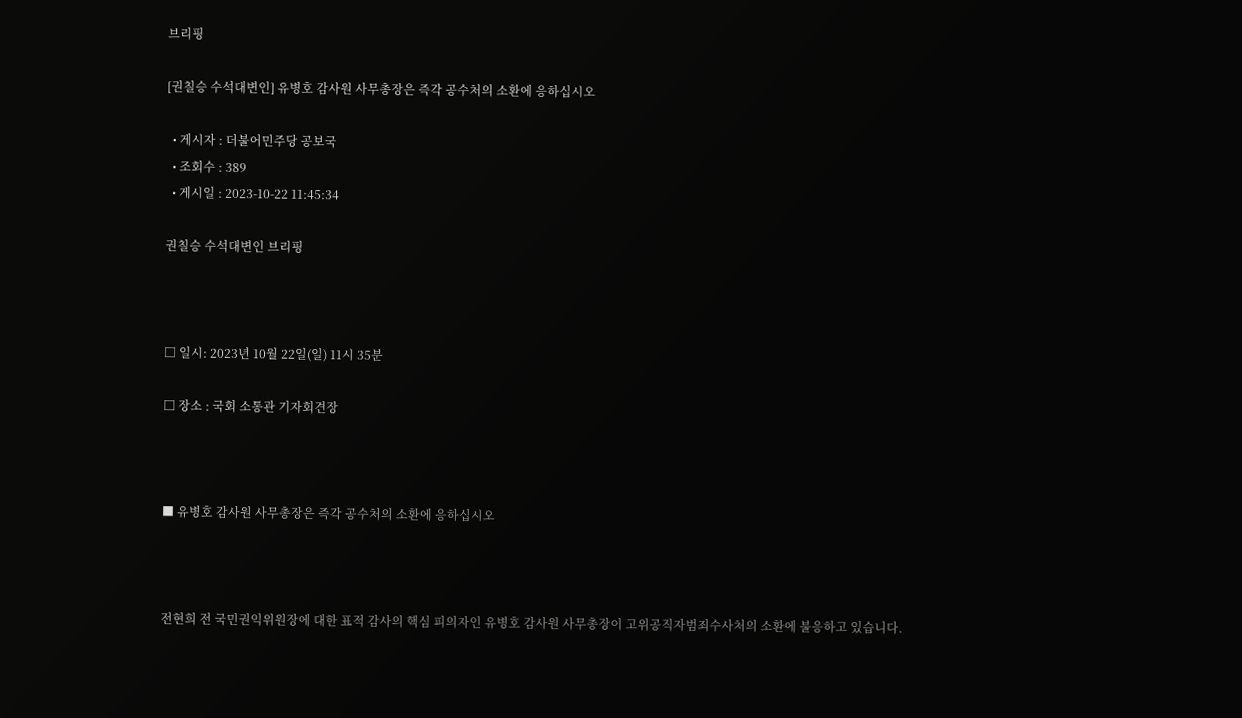브리핑

[권칠승 수석대변인] 유병호 감사원 사무총장은 즉각 공수처의 소환에 응하십시오

  • 게시자 : 더불어민주당 공보국
  • 조회수 : 389
  • 게시일 : 2023-10-22 11:45:34

권칠승 수석대변인 브리핑



□ 일시: 2023년 10월 22일(일) 11시 35분

□ 장소 : 국회 소통관 기자회견장



■ 유병호 감사원 사무총장은 즉각 공수처의 소환에 응하십시오



전현희 전 국민권익위원장에 대한 표적 감사의 핵심 피의자인 유병호 감사원 사무총장이 고위공직자범죄수사처의 소환에 불응하고 있습니다.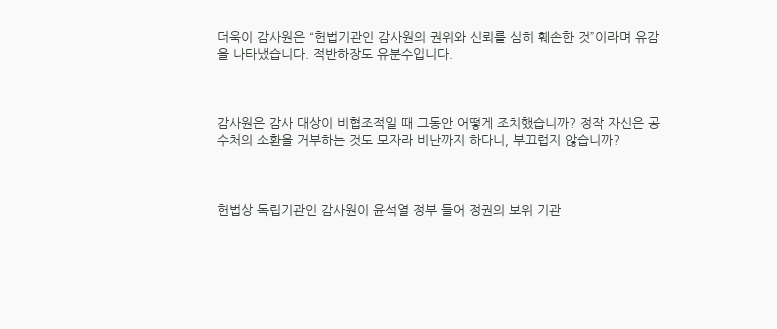더욱이 감사원은 “헌법기관인 감사원의 권위와 신뢰를 심히 훼손한 것”이라며 유감을 나타냈습니다. 적반하장도 유분수입니다.



감사원은 감사 대상이 비협조적일 때 그동안 어떻게 조치했습니까? 정작 자신은 공수처의 소환을 거부하는 것도 모자라 비난까지 하다니, 부끄럽지 않습니까?



헌법상 독립기관인 감사원이 윤석열 정부 들어 정권의 보위 기관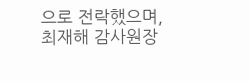으로 전락했으며, 최재해 감사원장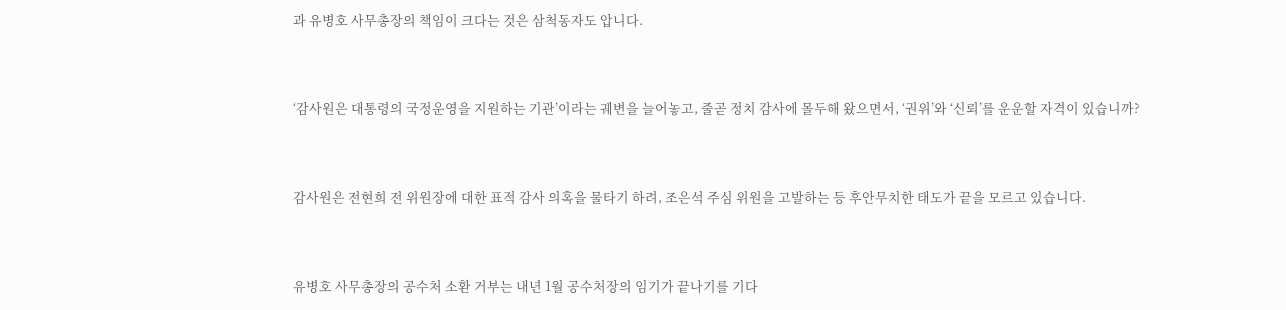과 유병호 사무총장의 책임이 크다는 것은 삼척동자도 압니다.



‘감사원은 대통령의 국정운영을 지원하는 기관’이라는 궤변을 늘어놓고, 줄곧 정치 감사에 몰두해 왔으면서, ‘권위’와 ‘신뢰’를 운운할 자격이 있습니까?



감사원은 전현희 전 위원장에 대한 표적 감사 의혹을 물타기 하려, 조은석 주심 위원을 고발하는 등 후안무치한 태도가 끝을 모르고 있습니다.



유병호 사무총장의 공수처 소환 거부는 내년 1월 공수처장의 임기가 끝나기를 기다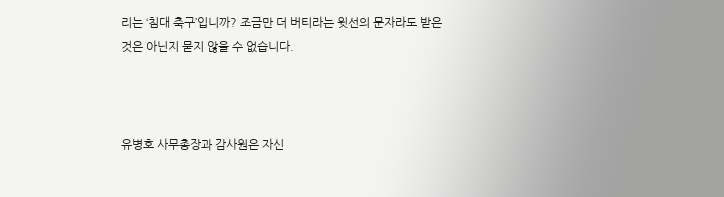리는 ‘침대 축구’입니까? 조금만 더 버티라는 윗선의 문자라도 받은 것은 아닌지 묻지 않을 수 없습니다.



유병호 사무총장과 감사원은 자신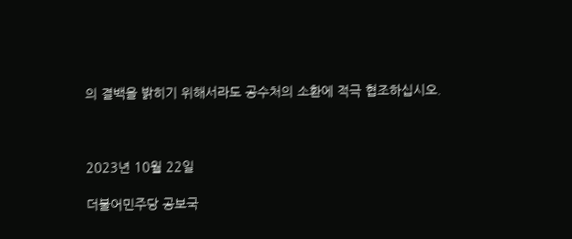의 결백을 밝히기 위해서라도 공수처의 소환에 적극 협조하십시오.



2023년 10월 22일

더불어민주당 공보국